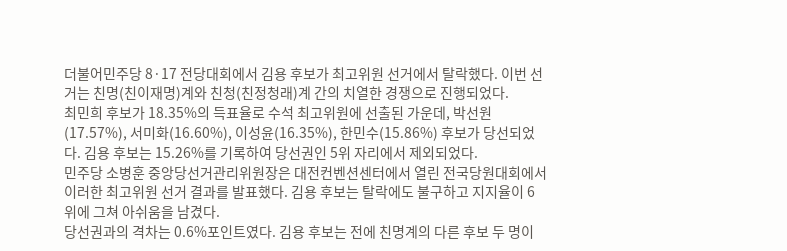더불어민주당 8·17 전당대회에서 김용 후보가 최고위원 선거에서 탈락했다. 이번 선거는 친명(친이재명)계와 친청(친정청래)계 간의 치열한 경쟁으로 진행되었다.
최민희 후보가 18.35%의 득표율로 수석 최고위원에 선출된 가운데, 박선원(17.57%), 서미화(16.60%), 이성윤(16.35%), 한민수(15.86%) 후보가 당선되었다. 김용 후보는 15.26%를 기록하여 당선권인 5위 자리에서 제외되었다.
민주당 소병훈 중앙당선거관리위원장은 대전컨벤션센터에서 열린 전국당원대회에서 이러한 최고위원 선거 결과를 발표했다. 김용 후보는 탈락에도 불구하고 지지율이 6위에 그쳐 아쉬움을 남겼다.
당선권과의 격차는 0.6%포인트였다. 김용 후보는 전에 친명계의 다른 후보 두 명이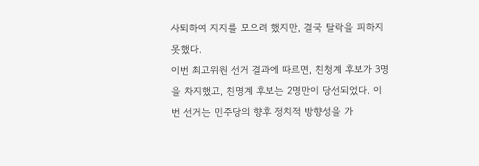사퇴하여 지지를 모으려 했지만, 결국 탈락을 피하지 못했다.
이번 최고위원 선거 결과에 따르면, 친청계 후보가 3명을 차지했고, 친명계 후보는 2명만이 당선되었다. 이번 선거는 민주당의 향후 정치적 방향성을 가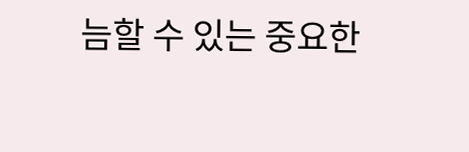늠할 수 있는 중요한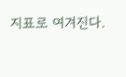지표로 여겨진다.